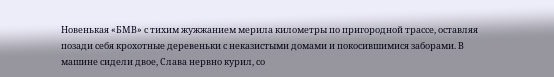Новенькая «БМВ» с тихим жужжанием мерила километры по пригородной трассе, оставляя позади себя крохотные деревеньки с неказистыми домами и покосившимися заборами. В машине сидели двое, Слава нервно курил, со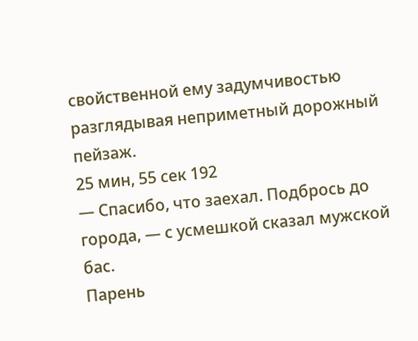свойственной ему задумчивостью разглядывая неприметный дорожный пейзаж.
25 мин, 55 сек 192
— Спасибо, что заехал. Подбрось до города, — с усмешкой сказал мужской бас.
Парень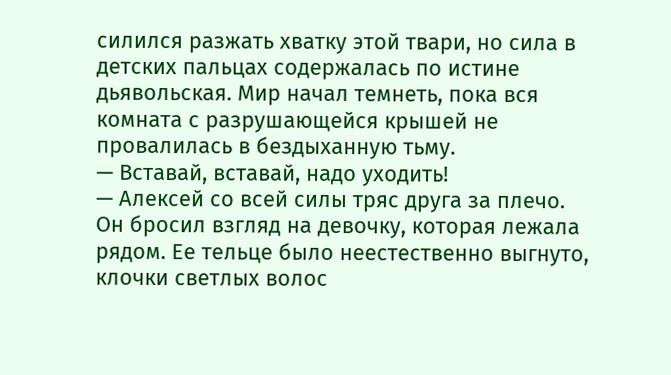силился разжать хватку этой твари, но сила в детских пальцах содержалась по истине дьявольская. Мир начал темнеть, пока вся комната с разрушающейся крышей не провалилась в бездыханную тьму.
— Вставай, вставай, надо уходить!
— Алексей со всей силы тряс друга за плечо.
Он бросил взгляд на девочку, которая лежала рядом. Ее тельце было неестественно выгнуто, клочки светлых волос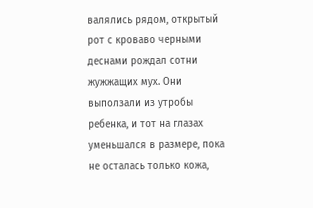валялись рядом, открытый рот с кроваво черными деснами рождал сотни жужжащих мух. Они выползали из утробы ребенка, и тот на глазах уменьшался в размере, пока не осталась только кожа,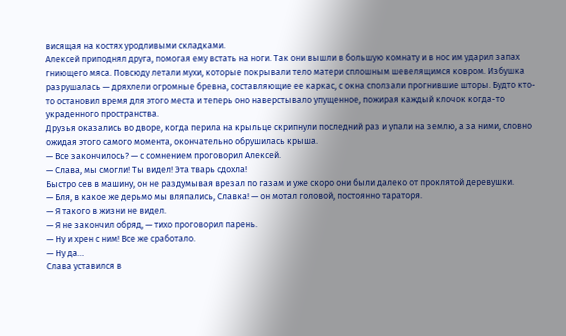висящая на костях уродливыми складками.
Алексей приподнял друга, помогая ему встать на ноги. Так они вышли в большую комнату и в нос им ударил запах гниющего мяса. Повсюду летали мухи, которые покрывали тело матери сплошным шевелящимся ковром. Избушка разрушалась — дряхлели огромные бревна, составляющие ее каркас, с окна сползали прогнившие шторы. Будто кто-то остановил время для этого места и теперь оно наверстывало упущенное, пожирая каждый клочок когда-то украденного пространства.
Друзья оказались во дворе, когда перила на крыльце скрипнули последний раз и упали на землю, а за ними, словно ожидая этого самого момента, окончательно обрушилась крыша.
— Все закончилось? — с сомнением проговорил Алексей.
— Слава, мы смогли! Ты видел! Эта тварь сдохла!
Быстро сев в машину, он не раздумывая врезал по газам и уже скоро они были далеко от проклятой деревушки.
— Бля, в какое же дерьмо мы вляпались, Славка! — он мотал головой, постоянно тараторя.
— Я такого в жизни не видел.
— Я не закончил обряд, — тихо проговорил парень.
— Ну и хрен с ним! Все же сработало.
— Ну да…
Слава уставился в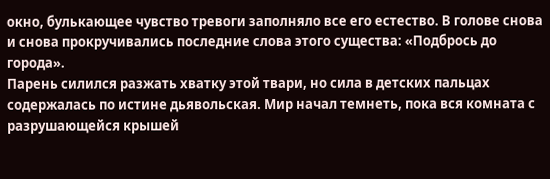окно, булькающее чувство тревоги заполняло все его естество. В голове снова и снова прокручивались последние слова этого существа: «Подбрось до города».
Парень силился разжать хватку этой твари, но сила в детских пальцах содержалась по истине дьявольская. Мир начал темнеть, пока вся комната с разрушающейся крышей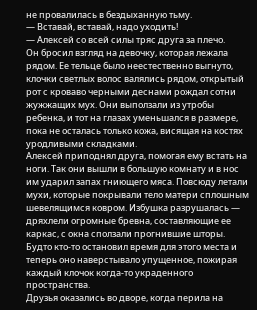не провалилась в бездыханную тьму.
— Вставай, вставай, надо уходить!
— Алексей со всей силы тряс друга за плечо.
Он бросил взгляд на девочку, которая лежала рядом. Ее тельце было неестественно выгнуто, клочки светлых волос валялись рядом, открытый рот с кроваво черными деснами рождал сотни жужжащих мух. Они выползали из утробы ребенка, и тот на глазах уменьшался в размере, пока не осталась только кожа, висящая на костях уродливыми складками.
Алексей приподнял друга, помогая ему встать на ноги. Так они вышли в большую комнату и в нос им ударил запах гниющего мяса. Повсюду летали мухи, которые покрывали тело матери сплошным шевелящимся ковром. Избушка разрушалась — дряхлели огромные бревна, составляющие ее каркас, с окна сползали прогнившие шторы. Будто кто-то остановил время для этого места и теперь оно наверстывало упущенное, пожирая каждый клочок когда-то украденного пространства.
Друзья оказались во дворе, когда перила на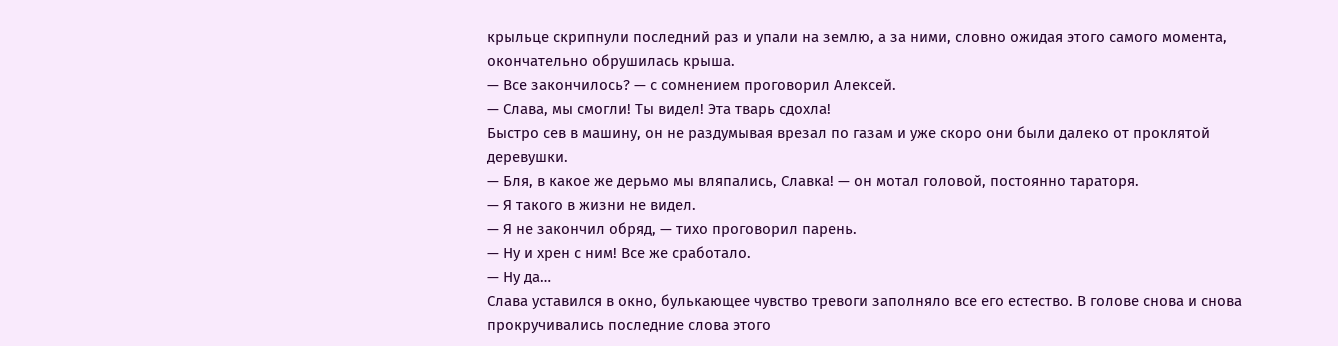крыльце скрипнули последний раз и упали на землю, а за ними, словно ожидая этого самого момента, окончательно обрушилась крыша.
— Все закончилось? — с сомнением проговорил Алексей.
— Слава, мы смогли! Ты видел! Эта тварь сдохла!
Быстро сев в машину, он не раздумывая врезал по газам и уже скоро они были далеко от проклятой деревушки.
— Бля, в какое же дерьмо мы вляпались, Славка! — он мотал головой, постоянно тараторя.
— Я такого в жизни не видел.
— Я не закончил обряд, — тихо проговорил парень.
— Ну и хрен с ним! Все же сработало.
— Ну да…
Слава уставился в окно, булькающее чувство тревоги заполняло все его естество. В голове снова и снова прокручивались последние слова этого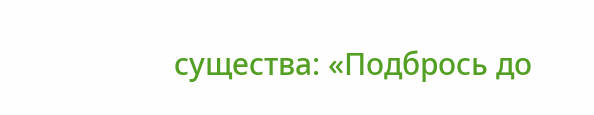существа: «Подбрось до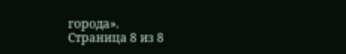города».
Страница 8 из 8